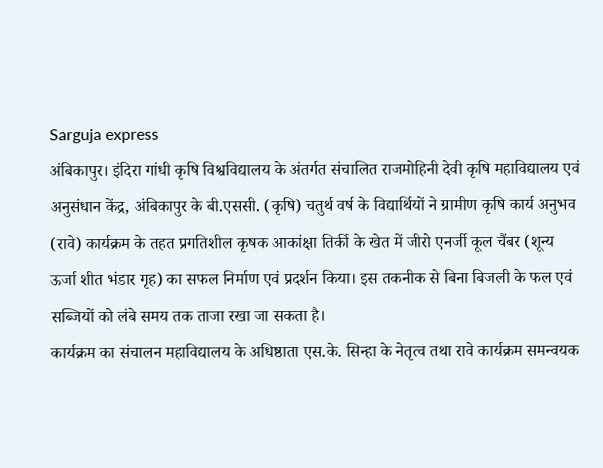Sarguja express
अंबिकापुर। इंदिरा गांधी कृषि विश्वविद्यालय के अंतर्गत संचालित राजमोहिनी देवी कृषि महाविद्यालय एवं अनुसंधान केंद्र, अंबिकापुर के बी.एससी. (कृषि) चतुर्थ वर्ष के विद्यार्थियों ने ग्रामीण कृषि कार्य अनुभव (रावे) कार्यक्रम के तहत प्रगतिशील कृषक आकांक्षा तिर्की के खेत में जीरो एनर्जी कूल चैंबर (शून्य ऊर्जा शीत भंडार गृह) का सफल निर्माण एवं प्रदर्शन किया। इस तकनीक से बिना बिजली के फल एवं सब्जियों को लंबे समय तक ताजा रखा जा सकता है।
कार्यक्रम का संचालन महाविद्यालय के अधिष्ठाता एस.के. सिन्हा के नेतृत्व तथा रावे कार्यक्रम समन्वयक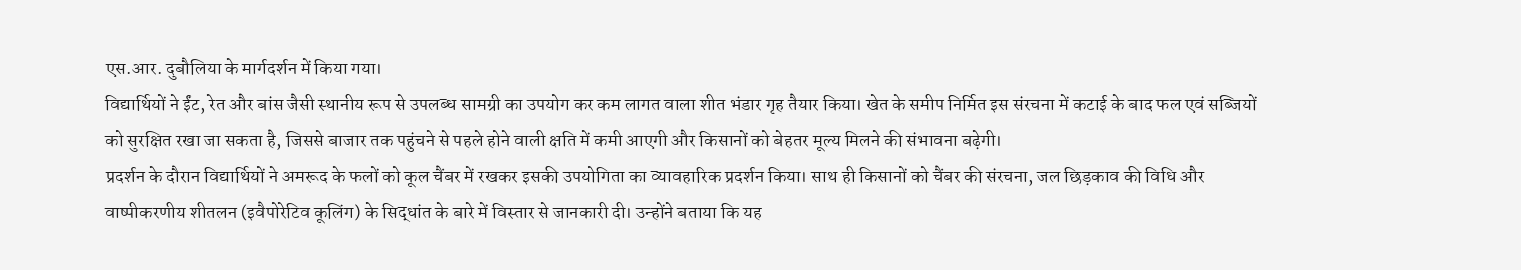एस.आर. दुबौलिया के मार्गदर्शन में किया गया।
विद्यार्थियों ने ईंट, रेत और बांस जैसी स्थानीय रूप से उपलब्ध सामग्री का उपयोग कर कम लागत वाला शीत भंडार गृह तैयार किया। खेत के समीप निर्मित इस संरचना में कटाई के बाद फल एवं सब्जियों को सुरक्षित रखा जा सकता है, जिससे बाजार तक पहुंचने से पहले होने वाली क्षति में कमी आएगी और किसानों को बेहतर मूल्य मिलने की संभावना बढ़ेगी।
प्रदर्शन के दौरान विद्यार्थियों ने अमरूद के फलों को कूल चैंबर में रखकर इसकी उपयोगिता का व्यावहारिक प्रदर्शन किया। साथ ही किसानों को चैंबर की संरचना, जल छिड़काव की विधि और वाष्पीकरणीय शीतलन (इवैपोरेटिव कूलिंग) के सिद्धांत के बारे में विस्तार से जानकारी दी। उन्होंने बताया कि यह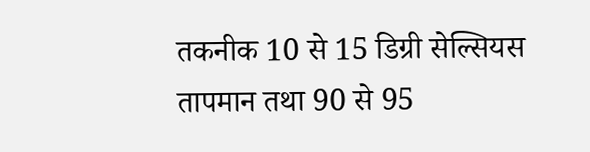तकनीक 10 से 15 डिग्री सेल्सियस तापमान तथा 90 से 95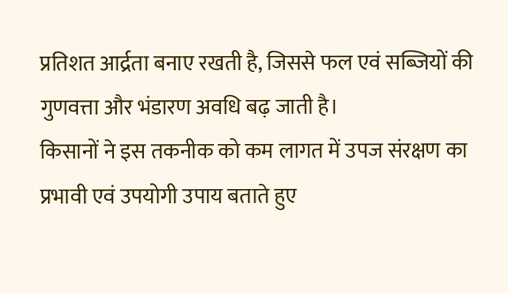प्रतिशत आर्द्रता बनाए रखती है, जिससे फल एवं सब्जियों की गुणवत्ता और भंडारण अवधि बढ़ जाती है।
किसानों ने इस तकनीक को कम लागत में उपज संरक्षण का प्रभावी एवं उपयोगी उपाय बताते हुए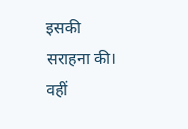इसकी सराहना की। वहीं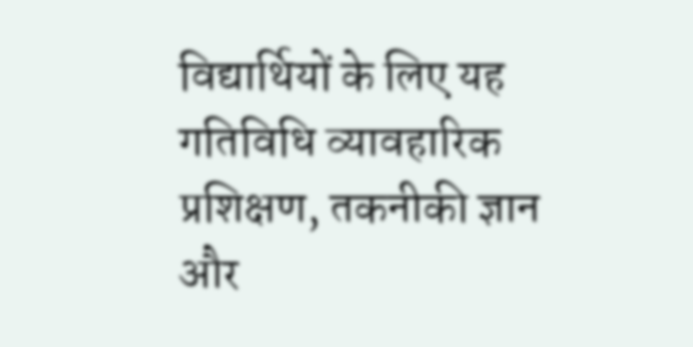विद्यार्थियों के लिए यह गतिविधि व्यावहारिक प्रशिक्षण, तकनीकी ज्ञान और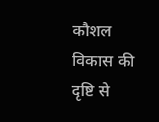कौशल विकास की दृष्टि से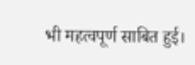भी महत्वपूर्ण साबित हुई।